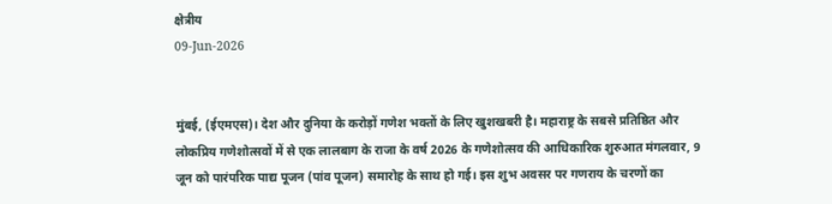क्षेत्रीय
09-Jun-2026


मुंबई, (ईएमएस)। देश और दुनिया के करोड़ों गणेश भक्तों के लिए खुशखबरी है। महाराष्ट्र के सबसे प्रतिष्ठित और लोकप्रिय गणेशोत्सवों में से एक लालबाग के राजा के वर्ष 2026 के गणेशोत्सव की आधिकारिक शुरुआत मंगलवार, 9 जून को पारंपरिक पाद्य पूजन (पांव पूजन) समारोह के साथ हो गई। इस शुभ अवसर पर गणराय के चरणों का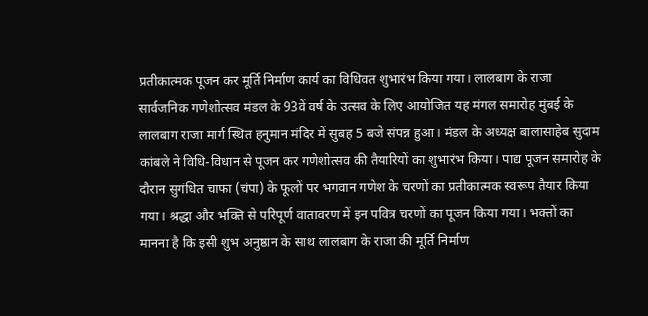प्रतीकात्मक पूजन कर मूर्ति निर्माण कार्य का विधिवत शुभारंभ किया गया। लालबाग के राजा सार्वजनिक गणेशोत्सव मंडल के 93वें वर्ष के उत्सव के लिए आयोजित यह मंगल समारोह मुंबई के लालबाग राजा मार्ग स्थित हनुमान मंदिर में सुबह 5 बजे संपन्न हुआ। मंडल के अध्यक्ष बालासाहेब सुदाम कांबले ने विधि-विधान से पूजन कर गणेशोत्सव की तैयारियों का शुभारंभ किया। पाद्य पूजन समारोह के दौरान सुगंधित चाफा (चंपा) के फूलों पर भगवान गणेश के चरणों का प्रतीकात्मक स्वरूप तैयार किया गया। श्रद्धा और भक्ति से परिपूर्ण वातावरण में इन पवित्र चरणों का पूजन किया गया। भक्तों का मानना है कि इसी शुभ अनुष्ठान के साथ लालबाग के राजा की मूर्ति निर्माण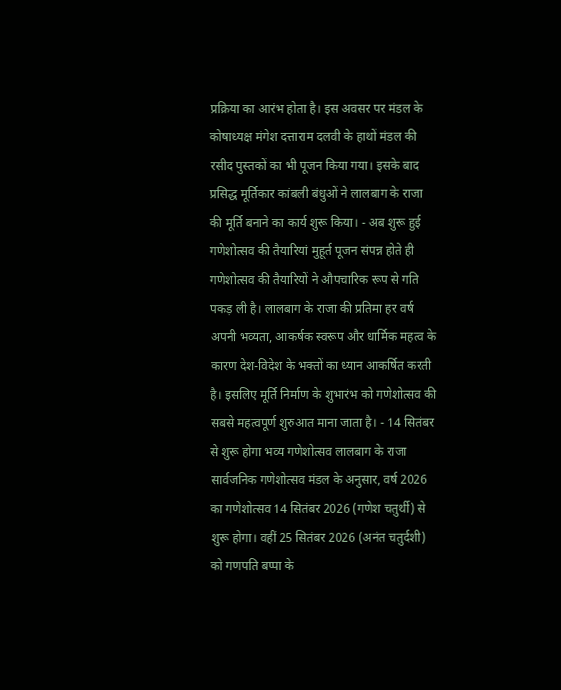प्रक्रिया का आरंभ होता है। इस अवसर पर मंडल के कोषाध्यक्ष मंगेश दत्ताराम दलवी के हाथों मंडल की रसीद पुस्तकों का भी पूजन किया गया। इसके बाद प्रसिद्ध मूर्तिकार कांबली बंधुओं ने लालबाग के राजा की मूर्ति बनाने का कार्य शुरू किया। - अब शुरू हुई गणेशोत्सव की तैयारियां मुहूर्त पूजन संपन्न होते ही गणेशोत्सव की तैयारियों ने औपचारिक रूप से गति पकड़ ली है। लालबाग के राजा की प्रतिमा हर वर्ष अपनी भव्यता, आकर्षक स्वरूप और धार्मिक महत्व के कारण देश-विदेश के भक्तों का ध्यान आकर्षित करती है। इसलिए मूर्ति निर्माण के शुभारंभ को गणेशोत्सव की सबसे महत्वपूर्ण शुरुआत माना जाता है। - 14 सितंबर से शुरू होगा भव्य गणेशोत्सव लालबाग के राजा सार्वजनिक गणेशोत्सव मंडल के अनुसार, वर्ष 2026 का गणेशोत्सव 14 सितंबर 2026 (गणेश चतुर्थी) से शुरू होगा। वहीं 25 सितंबर 2026 (अनंत चतुर्दशी) को गणपति बप्पा के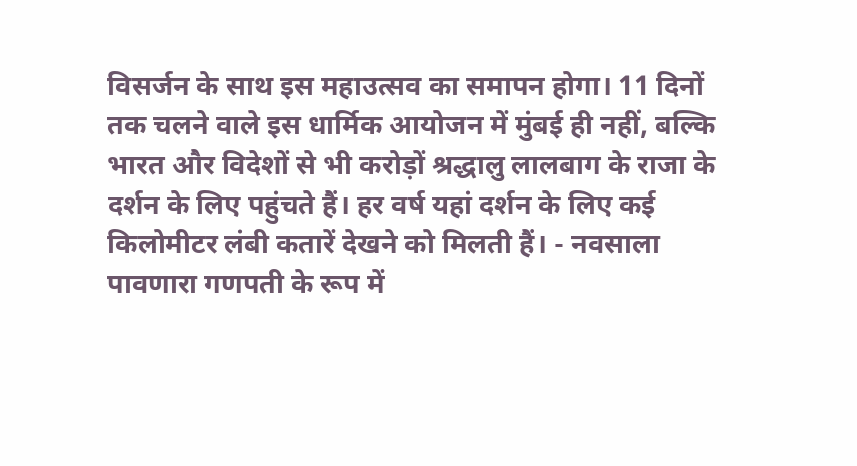विसर्जन के साथ इस महाउत्सव का समापन होगा। 11 दिनों तक चलने वाले इस धार्मिक आयोजन में मुंबई ही नहीं, बल्कि भारत और विदेशों से भी करोड़ों श्रद्धालु लालबाग के राजा के दर्शन के लिए पहुंचते हैं। हर वर्ष यहां दर्शन के लिए कई किलोमीटर लंबी कतारें देखने को मिलती हैं। - नवसाला पावणारा गणपती के रूप में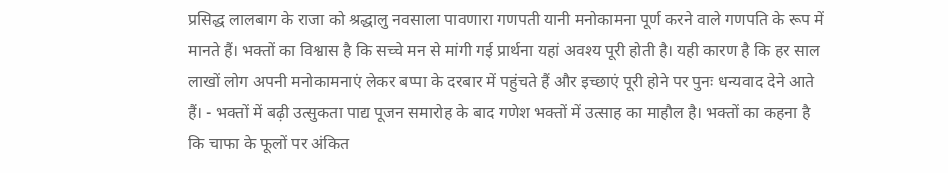प्रसिद्ध लालबाग के राजा को श्रद्धालु नवसाला पावणारा गणपती यानी मनोकामना पूर्ण करने वाले गणपति के रूप में मानते हैं। भक्तों का विश्वास है कि सच्चे मन से मांगी गई प्रार्थना यहां अवश्य पूरी होती है। यही कारण है कि हर साल लाखों लोग अपनी मनोकामनाएं लेकर बप्पा के दरबार में पहुंचते हैं और इच्छाएं पूरी होने पर पुनः धन्यवाद देने आते हैं। - भक्तों में बढ़ी उत्सुकता पाद्य पूजन समारोह के बाद गणेश भक्तों में उत्साह का माहौल है। भक्तों का कहना है कि चाफा के फूलों पर अंकित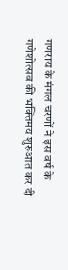गणराय के मंगल चरणों ने इस वर्ष के गणेशोत्सव की भक्तिमय शुरुआत कर दी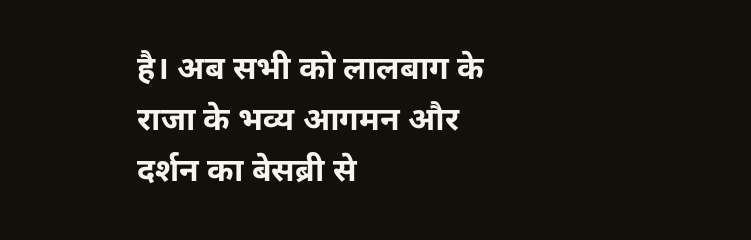है। अब सभी को लालबाग के राजा के भव्य आगमन और दर्शन का बेसब्री से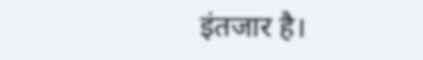इंतजार है।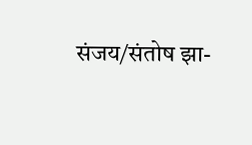संजय/संतोष झा-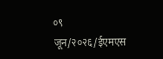०९ जून/२०२६/ईएमएस